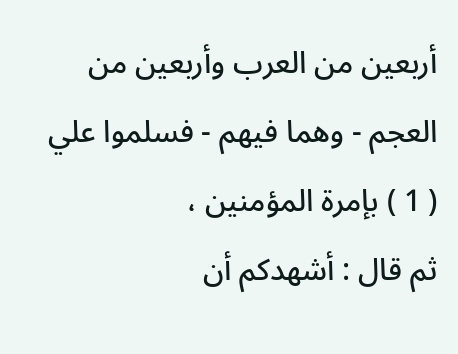أربعين من العرب وأربعين من العجم - وهما فيهم - فسلموا علي ( 1 ) بإمرة المؤمنين ،
ثم قال : أشهدكم أن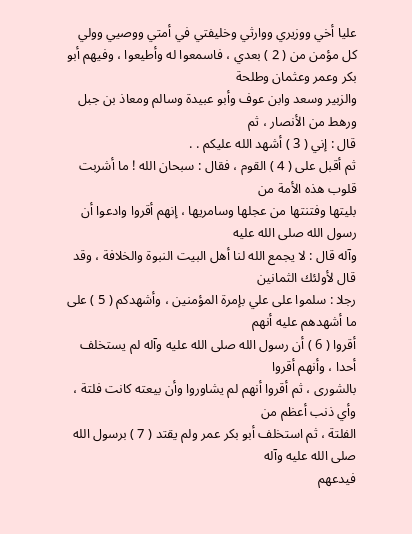عليا أخي ووزيري ووارثي وخليفتي في أمتي ووصيي وولي
كل مؤمن من ( 2 ) بعدي ، فاسمعوا له وأطيعوا ، وفيهم أبو بكر وعمر وعثمان وطلحة
والزبير وسعد وابن عوف وأبو عبيدة وسالم ومعاذ بن جبل ورهط من الأنصار ، ثم
قال : إني ( 3 ) أشهد الله عليكم . .
ثم أقبل على ( 4 ) القوم ، فقال : سبحان الله ! ما أشربت قلوب هذه الأمة من
بليتها وفتنتها من عجلها وسامريها ، إنهم أقروا وادعوا أن رسول الله صلى الله عليه
وآله قال : لا يجمع الله لنا أهل البيت النبوة والخلافة ، وقد قال لأولئك الثمانين
رجلا : سلموا على علي بإمرة المؤمنين ، وأشهدكم ( 5 ) على ما أشهدهم عليه أنهم
أقروا ( 6 ) أن رسول الله صلى الله عليه وآله لم يستخلف أحدا ، وأنهم أقروا
بالشورى ، ثم أقروا أنهم لم يشاوروا وأن بيعته كانت فلتة ، وأي ذنب أعظم من
الفلتة ، ثم استخلف أبو بكر عمر ولم يقتد ( 7 ) برسول الله صلى الله عليه وآله
فيدعهم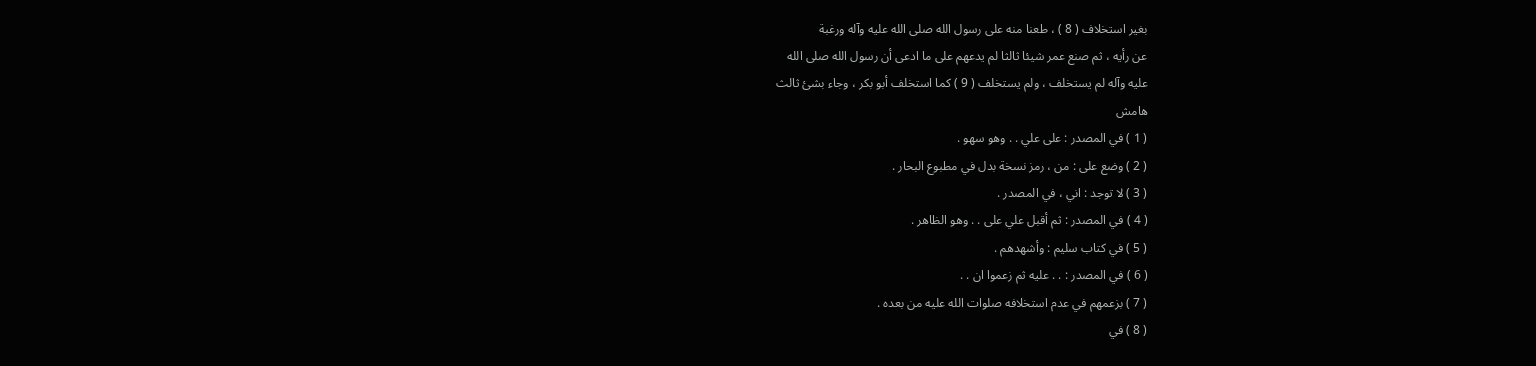بغير استخلاف ( 8 ) ، طعنا منه على رسول الله صلى الله عليه وآله ورغبة
عن رأيه ، ثم صنع عمر شيئا ثالثا لم يدعهم على ما ادعى أن رسول الله صلى الله
عليه وآله لم يستخلف ، ولم يستخلف ( 9 ) كما استخلف أبو بكر ، وجاء بشئ ثالث
هامش
( 1 ) في المصدر : على علي . . وهو سهو .
( 2 ) وضع على : من ، رمز نسخة بدل في مطبوع البحار .
( 3 ) لا توجد : اني ، في المصدر .
( 4 ) في المصدر : ثم أقبل علي على . . وهو الظاهر .
( 5 ) في كتاب سليم : وأشهدهم .
( 6 ) في المصدر : . . عليه ثم زعموا ان . .
( 7 ) بزعمهم في عدم استخلافه صلوات الله عليه من بعده .
( 8 ) في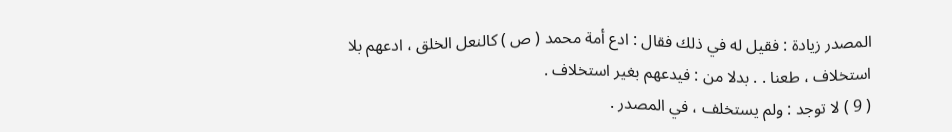المصدر زيادة : فقيل له في ذلك فقال : ادع أمة محمد ( ص ) كالنعل الخلق ، ادعهم بلا
استخلاف ، طعنا . . بدلا من : فيدعهم بغير استخلاف .
( 9 ) لا توجد : ولم يستخلف ، في المصدر .